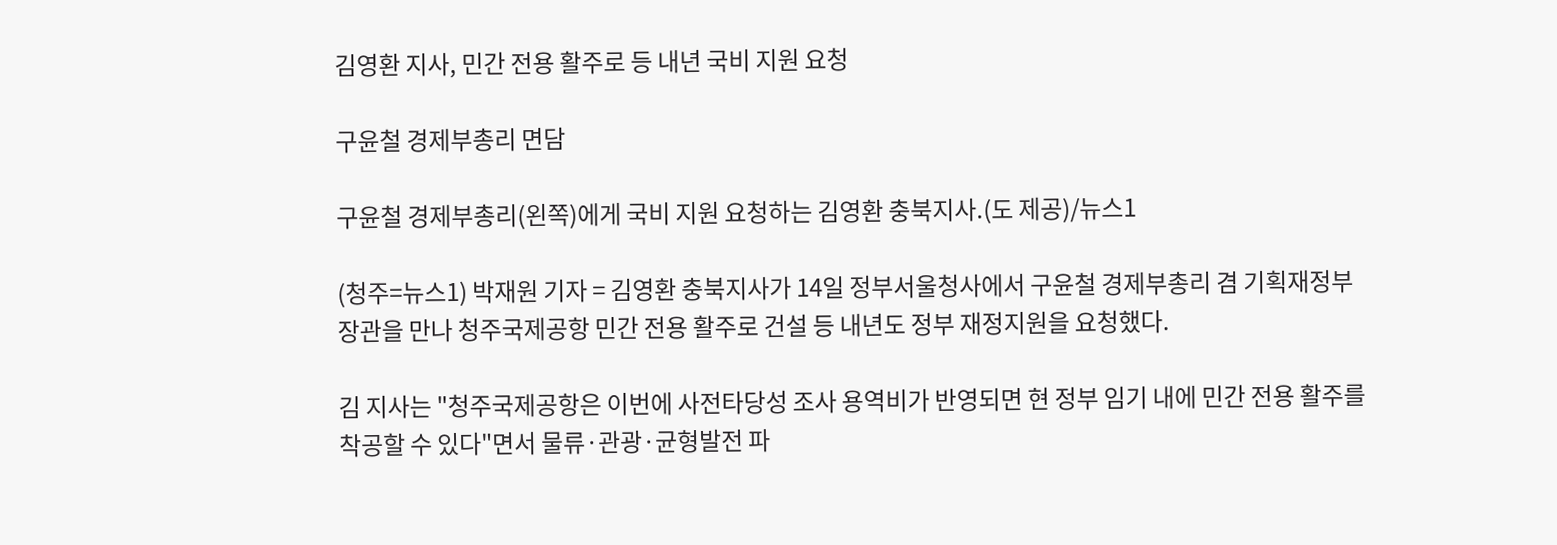김영환 지사, 민간 전용 활주로 등 내년 국비 지원 요청

구윤철 경제부총리 면담

구윤철 경제부총리(왼쪽)에게 국비 지원 요청하는 김영환 충북지사.(도 제공)/뉴스1

(청주=뉴스1) 박재원 기자 = 김영환 충북지사가 14일 정부서울청사에서 구윤철 경제부총리 겸 기획재정부장관을 만나 청주국제공항 민간 전용 활주로 건설 등 내년도 정부 재정지원을 요청했다.

김 지사는 "청주국제공항은 이번에 사전타당성 조사 용역비가 반영되면 현 정부 임기 내에 민간 전용 활주를 착공할 수 있다"면서 물류·관광·균형발전 파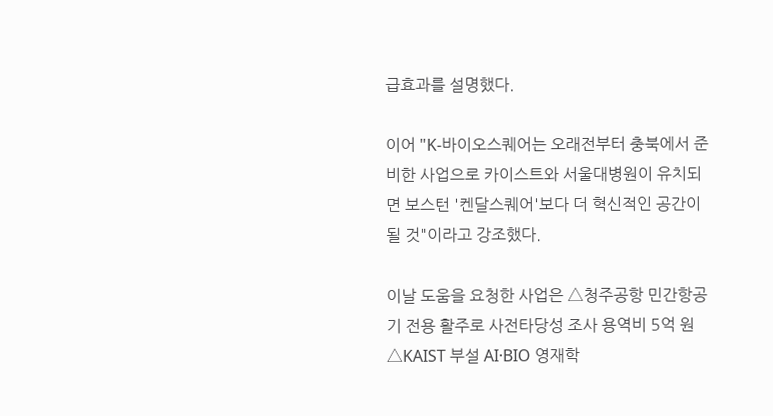급효과를 설명했다.

이어 "K-바이오스퀘어는 오래전부터 충북에서 준비한 사업으로 카이스트와 서울대병원이 유치되면 보스턴 '켄달스퀘어'보다 더 혁신적인 공간이 될 것"이라고 강조했다.

이날 도움을 요청한 사업은 △청주공항 민간항공기 전용 활주로 사전타당성 조사 용역비 5억 원 △KAIST 부설 AI·BIO 영재학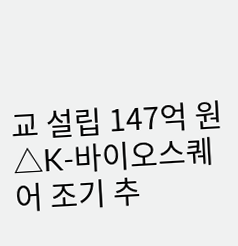교 설립 147억 원 △K-바이오스퀘어 조기 추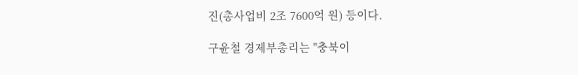진(총사업비 2조 7600억 원) 등이다.

구윤철 경제부총리는 "충북이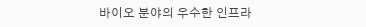바이오 분야의 우수한 인프라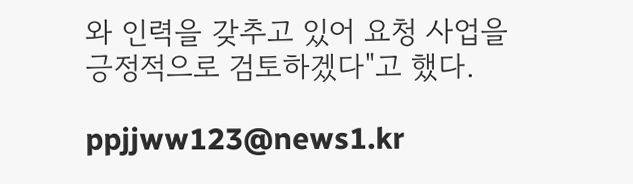와 인력을 갖추고 있어 요청 사업을 긍정적으로 검토하겠다"고 했다.

ppjjww123@news1.kr